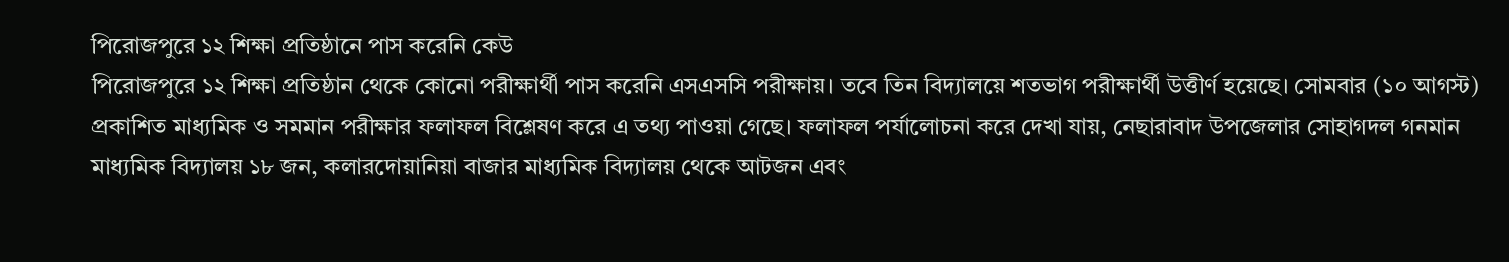পিরোজপুরে ১২ শিক্ষা প্রতিষ্ঠানে পাস করেনি কেউ
পিরোজপুরে ১২ শিক্ষা প্রতিষ্ঠান থেকে কোনো পরীক্ষার্থী পাস করেনি এসএসসি পরীক্ষায়। তবে তিন বিদ্যালয়ে শতভাগ পরীক্ষার্থী উত্তীর্ণ হয়েছে। সোমবার (১০ আগস্ট) প্রকাশিত মাধ্যমিক ও সমমান পরীক্ষার ফলাফল বিশ্লেষণ করে এ তথ্য পাওয়া গেছে। ফলাফল পর্যালোচনা করে দেখা যায়, নেছারাবাদ উপজেলার সোহাগদল গনমান মাধ্যমিক বিদ্যালয় ১৮ জন, কলারদোয়ানিয়া বাজার মাধ্যমিক বিদ্যালয় থেকে আটজন এবং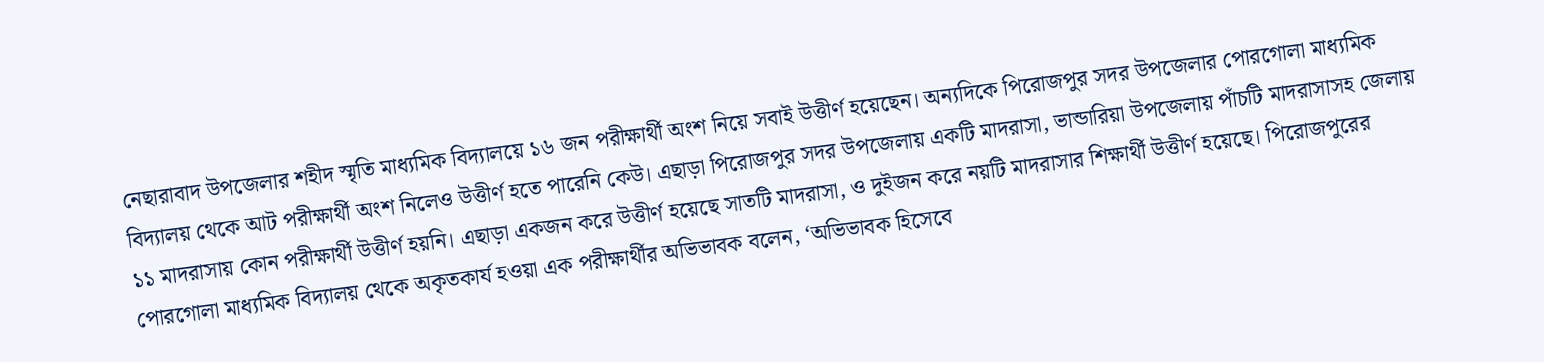নেছারাবাদ উপজেলার শহীদ স্মৃতি মাধ্যমিক বিদ্যালয়ে ১৬ জন পরীক্ষার্থী অংশ নিয়ে সবাই উত্তীর্ণ হয়েছেন। অন্যদিকে পিরোজপুর সদর উপজেলার পোরগোলা মাধ্যমিক বিদ্যালয় থেকে আট পরীক্ষার্থী অংশ নিলেও উত্তীর্ণ হতে পারেনি কেউ। এছাড়া পিরোজপুর সদর উপজেলায় একটি মাদরাসা, ভান্ডারিয়া উপজেলায় পাঁচটি মাদরাসাসহ জেলায় ১১ মাদরাসায় কোন পরীক্ষার্থী উত্তীর্ণ হয়নি। এছাড়া একজন করে উত্তীর্ণ হয়েছে সাতটি মাদরাসা, ও দুইজন করে নয়টি মাদরাসার শিক্ষার্থী উত্তীর্ণ হয়েছে। পিরোজপুরের পোরগোলা মাধ্যমিক বিদ্যালয় থেকে অকৃতকার্য হওয়া এক পরীক্ষার্থীর অভিভাবক বলেন, ‘অভিভাবক হিসেবে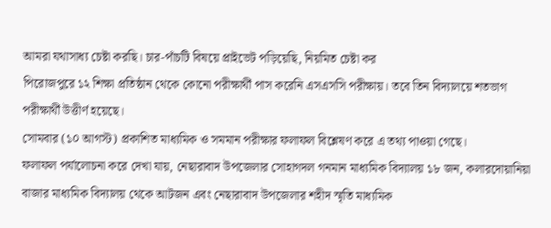আমরা যথাসাধ্য চেষ্টা করছি। চার-পাঁচটি বিষয়ে প্রাইভেট পড়িয়েছি, নিয়মিত চেষ্টা কর
পিরোজপুরে ১২ শিক্ষা প্রতিষ্ঠান থেকে কোনো পরীক্ষার্থী পাস করেনি এসএসসি পরীক্ষায়। তবে তিন বিদ্যালয়ে শতভাগ পরীক্ষার্থী উত্তীর্ণ হয়েছে।
সোমবার (১০ আগস্ট) প্রকাশিত মাধ্যমিক ও সমমান পরীক্ষার ফলাফল বিশ্লেষণ করে এ তথ্য পাওয়া গেছে।
ফলাফল পর্যালোচনা করে দেখা যায়, নেছারাবাদ উপজেলার সোহাগদল গনমান মাধ্যমিক বিদ্যালয় ১৮ জন, কলারদোয়ানিয়া বাজার মাধ্যমিক বিদ্যালয় থেকে আটজন এবং নেছারাবাদ উপজেলার শহীদ স্মৃতি মাধ্যমিক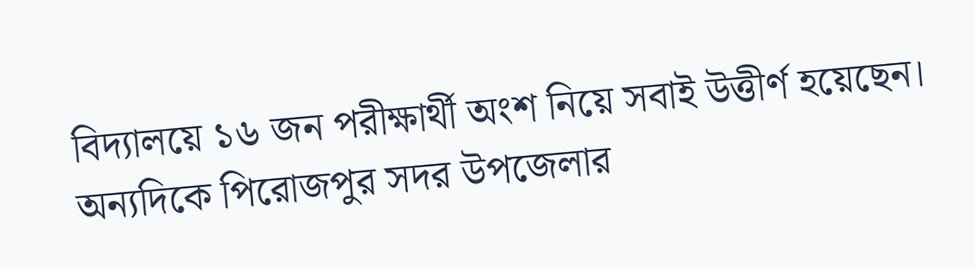বিদ্যালয়ে ১৬ জন পরীক্ষার্থী অংশ নিয়ে সবাই উত্তীর্ণ হয়েছেন।
অন্যদিকে পিরোজপুর সদর উপজেলার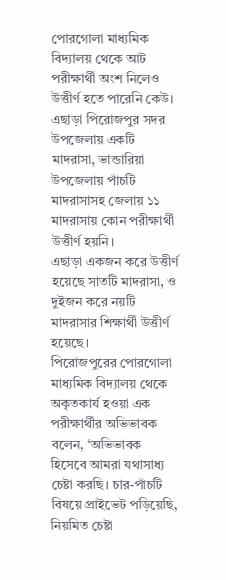পোরগোলা মাধ্যমিক বিদ্যালয় থেকে আট পরীক্ষার্থী অংশ নিলেও উত্তীর্ণ হতে পারেনি কেউ। এছাড়া পিরোজপুর সদর উপজেলায় একটি মাদরাসা, ভান্ডারিয়া উপজেলায় পাঁচটি মাদরাসাসহ জেলায় ১১ মাদরাসায় কোন পরীক্ষার্থী উত্তীর্ণ হয়নি।
এছাড়া একজন করে উত্তীর্ণ হয়েছে সাতটি মাদরাসা, ও দুইজন করে নয়টি মাদরাসার শিক্ষার্থী উত্তীর্ণ হয়েছে।
পিরোজপুরের পোরগোলা মাধ্যমিক বিদ্যালয় থেকে অকৃতকার্য হওয়া এক পরীক্ষার্থীর অভিভাবক বলেন, ‘অভিভাবক হিসেবে আমরা যথাসাধ্য চেষ্টা করছি। চার-পাঁচটি বিষয়ে প্রাইভেট পড়িয়েছি, নিয়মিত চেষ্টা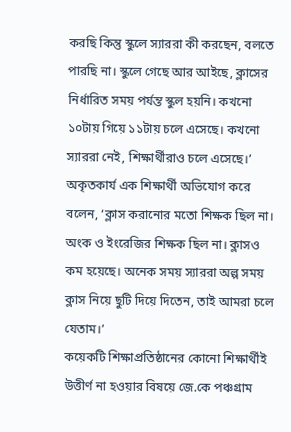করছি কিন্তু স্কুলে স্যাররা কী করছেন, বলতে পারছি না। স্কুলে গেছে আর আইছে, ক্লাসের নির্ধারিত সময় পর্যন্ত স্কুল হয়নি। কখনো ১০টায় গিয়ে ১১টায় চলে এসেছে। কখনো স্যাররা নেই, শিক্ষার্থীরাও চলে এসেছে।’
অকৃতকার্য এক শিক্ষার্থী অভিযোগ করে বলেন, ‘ক্লাস করানোর মতো শিক্ষক ছিল না। অংক ও ইংরেজির শিক্ষক ছিল না। ক্লাসও কম হয়েছে। অনেক সময় স্যাররা অল্প সময় ক্লাস নিয়ে ছুটি দিয়ে দিতেন, তাই আমরা চলে যেতাম।’
কয়েকটি শিক্ষাপ্রতিষ্ঠানের কোনো শিক্ষার্থীই উত্তীর্ণ না হওয়ার বিষয়ে জে.কে পঞ্চগ্রাম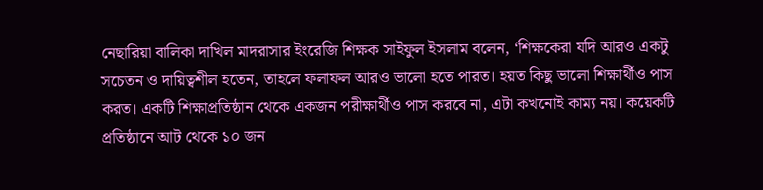নেছারিয়া বালিকা দাখিল মাদরাসার ইংরেজি শিক্ষক সাইফুল ইসলাম বলেন, ‘শিক্ষকেরা যদি আরও একটু সচেতন ও দায়িত্বশীল হতেন, তাহলে ফলাফল আরও ভালো হতে পারত। হয়ত কিছু ভালো শিক্ষার্থীও পাস করত। একটি শিক্ষাপ্রতিষ্ঠান থেকে একজন পরীক্ষার্থীও পাস করবে না, এটা কখনোই কাম্য নয়। কয়েকটি প্রতিষ্ঠানে আট থেকে ১০ জন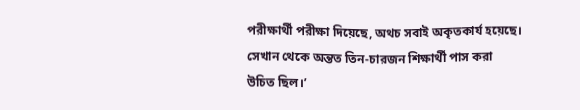পরীক্ষার্থী পরীক্ষা দিয়েছে, অথচ সবাই অকৃতকার্য হয়েছে। সেখান থেকে অন্তত তিন-চারজন শিক্ষার্থী পাস করা উচিত ছিল।’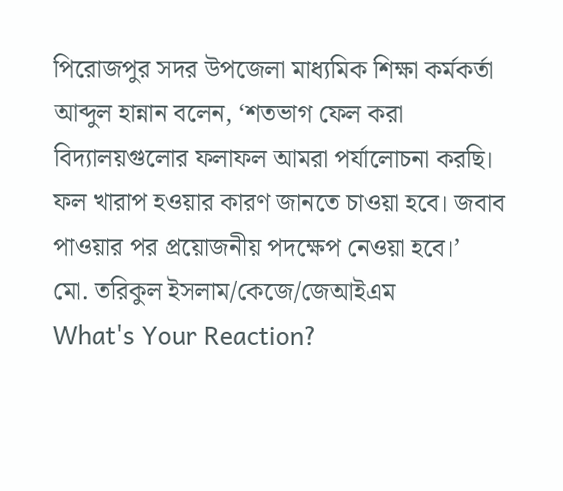পিরোজপুর সদর উপজেলা মাধ্যমিক শিক্ষা কর্মকর্তা আব্দুল হান্নান বলেন, ‘শতভাগ ফেল করা বিদ্যালয়গুলোর ফলাফল আমরা পর্যালোচনা করছি। ফল খারাপ হওয়ার কারণ জানতে চাওয়া হবে। জবাব পাওয়ার পর প্রয়োজনীয় পদক্ষেপ নেওয়া হবে।’
মো. তরিকুল ইসলাম/কেজে/জেআইএম
What's Your Reaction?